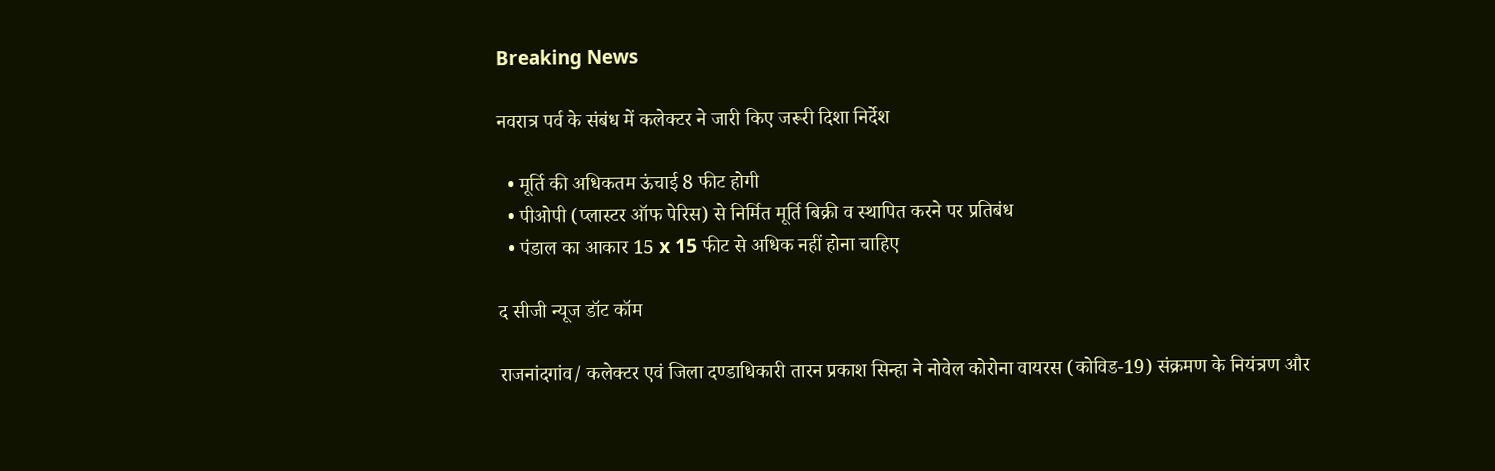Breaking News

नवरात्र पर्व के संबंध में कलेक्टर ने जारी किए जरूरी दिशा निर्देश

  • मूर्ति की अधिकतम ऊंचाई 8 फीट होगी
  • पीओपी (प्लास्टर ऑफ पेरिस) से निर्मित मूर्ति बिक्री व स्थापित करने पर प्रतिबंध
  • पंडाल का आकार 15 x 15 फीट से अधिक नहीं होना चाहिए

द सीजी न्यूज डॉट कॉम

राजनांदगांव/ कलेक्टर एवं जिला दण्डाधिकारी तारन प्रकाश सिन्हा ने नोवेल कोरोना वायरस (कोविड-19) संक्रमण के नियंत्रण और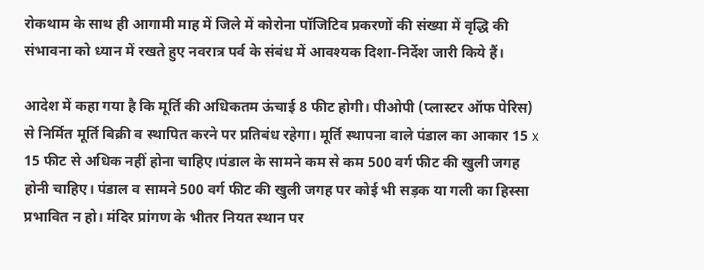रोकथाम के साथ ही आगामी माह में जिले में कोरोना पॉजिटिव प्रकरणों की संख्या में वृद्धि की संभावना को ध्यान में रखते हुए नवरात्र पर्व के संबंध में आवश्यक दिशा-निर्देश जारी किये हैं।

आदेश में कहा गया है कि मूर्ति की अधिकतम ऊंचाई 8 फीट होगी। पीओपी (प्लास्टर ऑफ पेरिस) से निर्मित मूर्ति बिक्री व स्थापित करने पर प्रतिबंध रहेगा। मूर्ति स्थापना वाले पंडाल का आकार 15 x 15 फीट से अधिक नहीं होना चाहिए।पंडाल के सामने कम से कम 500 वर्ग फीट की खुली जगह होनी चाहिए। पंडाल व सामने 500 वर्ग फीट की खुली जगह पर कोई भी सड़क या गली का हिस्सा प्रभावित न हो। मंदिर प्रांगण के भीतर नियत स्थान पर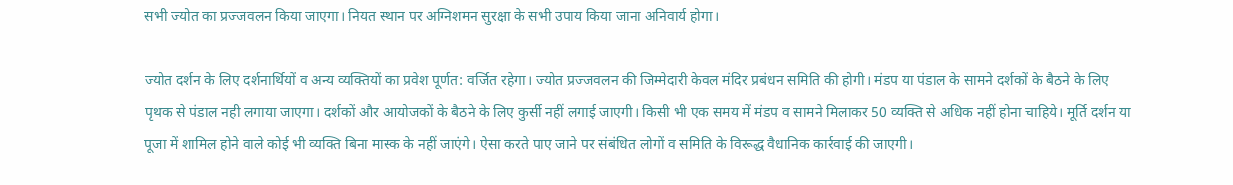सभी ज्योत का प्रज्जवलन किया जाएगा। नियत स्थान पर अग्निशमन सुरक्षा के सभी उपाय किया जाना अनिवार्य होगा।

ज्योत दर्शन के लिए दर्शनार्थियों व अन्य व्यक्तियों का प्रवेश पूर्णत: वर्जित रहेगा। ज्योत प्रज्जवलन की जिम्मेदारी केवल मंदिर प्रबंधन समिति की होगी। मंडप या पंडाल के सामने दर्शकों के बैठने के लिए पृथक से पंडाल नही लगाया जाएगा। दर्शकों और आयोजकों के बैठने के लिए कुर्सी नहीं लगाई जाएगी। किसी भी एक समय में मंडप व सामने मिलाकर 50 व्यक्ति से अधिक नहीं होना चाहिये। मूर्ति दर्शन या पूजा में शामिल होने वाले कोई भी व्यक्ति बिना मास्क के नहीं जाएंगे। ऐसा करते पाए जाने पर संबंधित लोगों व समिति के विरूद्ध वैधानिक कार्रवाई की जाएगी।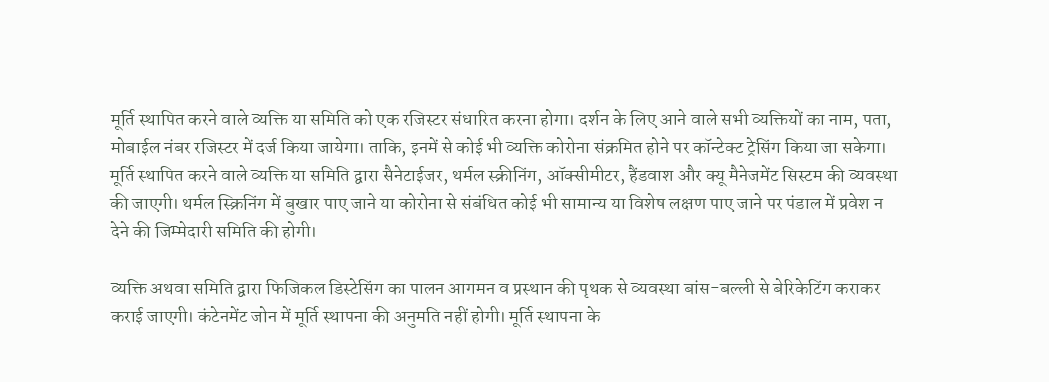मूर्ति स्थापित करने वाले व्यक्ति या समिति को एक रजिस्टर संधारित करना होगा। दर्शन के लिए आने वाले सभी व्यक्तियों का नाम, पता, मोबाईल नंबर रजिस्टर में दर्ज किया जायेगा। ताकि, इनमें से कोई भी व्यक्ति कोरोना संक्रमित होने पर कॉन्टेक्ट ट्रेसिंग किया जा सकेगा। मूर्ति स्थापित करने वाले व्यक्ति या समिति द्वारा सैनेटाईजर, थर्मल स्क्रीनिंग, ऑक्सीमीटर, हैंडवाश और क्यू मैनेजमेंट सिस्टम की व्यवस्था की जाएगी। थर्मल स्क्रिनिंग में बुखार पाए जाने या कोरोना से संबंधित कोई भी सामान्य या विशेष लक्षण पाए जाने पर पंडाल में प्रवेश न देने की जिम्मेदारी समिति की होगी।

व्यक्ति अथवा समिति द्वारा फिजिकल डिस्टेसिंग का पालन आगमन व प्रस्थान की पृथक से व्यवस्था बांस-बल्ली से बेरिकेटिंग कराकर कराई जाएगी। कंटेनमेंट जोन में मूर्ति स्थापना की अनुमति नहीं होगी। मूर्ति स्थापना के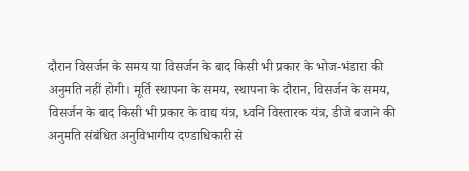दौरान विसर्जन के समय या विसर्जन के बाद किसी भी प्रकार के भोज-भंडारा की अनुमति नहीं होगी। मूर्ति स्थापना के समय, स्थापना के दौरान, विसर्जन के समय, विसर्जन के बाद किसी भी प्रकार के वाद्य यंत्र, ध्वनि विस्तारक यंत्र, डीजे बजाने की अनुमति संबंधित अनुविभागीय दण्डाधिकारी से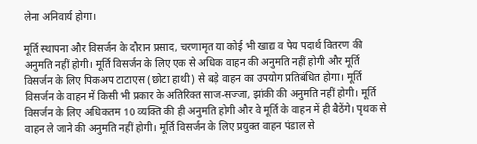लेना अनिवार्य होगा।

मूर्ति स्थापना और विसर्जन के दौरान प्रसाद, चरणामृत या कोई भी खाद्य व पेय पदार्थ वितरण की अनुमति नहीं होगी। मूर्ति विसर्जन के लिए एक से अधिक वाहन की अनुमति नहीं होगी और मूर्ति विसर्जन के लिए पिकअप टाटाएस (छोटा हाथी) से बड़े वाहन का उपयोग प्रतिबंधित होगा। मूर्ति विसर्जन के वाहन में किसी भी प्रकार के अतिरिक्त साज-सज्जा, झांकी की अनुमति नहीं होगी। मूर्ति विसर्जन के लिए अधिकतम 10 व्यक्ति की ही अनुमति होगी और वे मूर्ति के वाहन में ही बैठेंगे। पृथक से वाहन ले जाने की अनुमति नहीं होगी। मूर्ति विसर्जन के लिए प्रयुक्त वाहन पंडाल से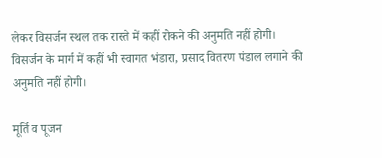लेकर विसर्जन स्थल तक रास्ते में कहीं रोकने की अनुमति नहीं होगी। विसर्जन के मार्ग में कहीं भी स्वागत भंडारा, प्रसाद वितरण पंडाल लगाने की अनुमति नहीं होगी।

मूर्ति व पूजन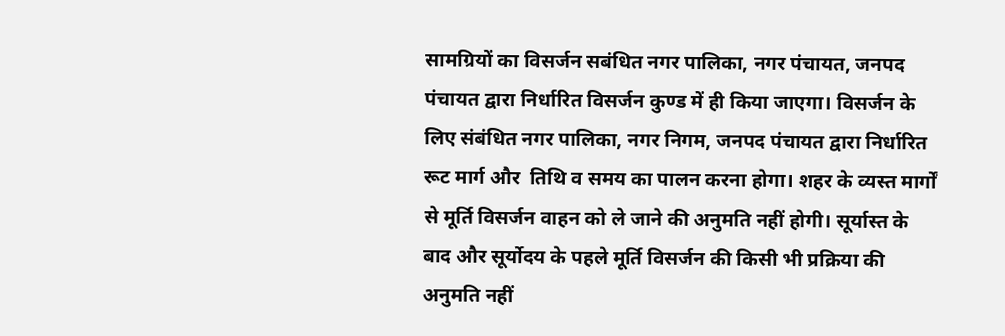सामग्रियों का विसर्जन सबंधित नगर पालिका, नगर पंचायत, जनपद पंचायत द्वारा निर्धारित विसर्जन कुण्ड में ही किया जाएगा। विसर्जन के लिए संबंधित नगर पालिका, नगर निगम, जनपद पंचायत द्वारा निर्धारित रूट मार्ग और  तिथि व समय का पालन करना होगा। शहर के व्यस्त मार्गों से मूर्ति विसर्जन वाहन को ले जाने की अनुमति नहीं होगी। सूर्यास्त के बाद और सूर्योदय के पहले मूर्ति विसर्जन की किसी भी प्रक्रिया की अनुमति नहीं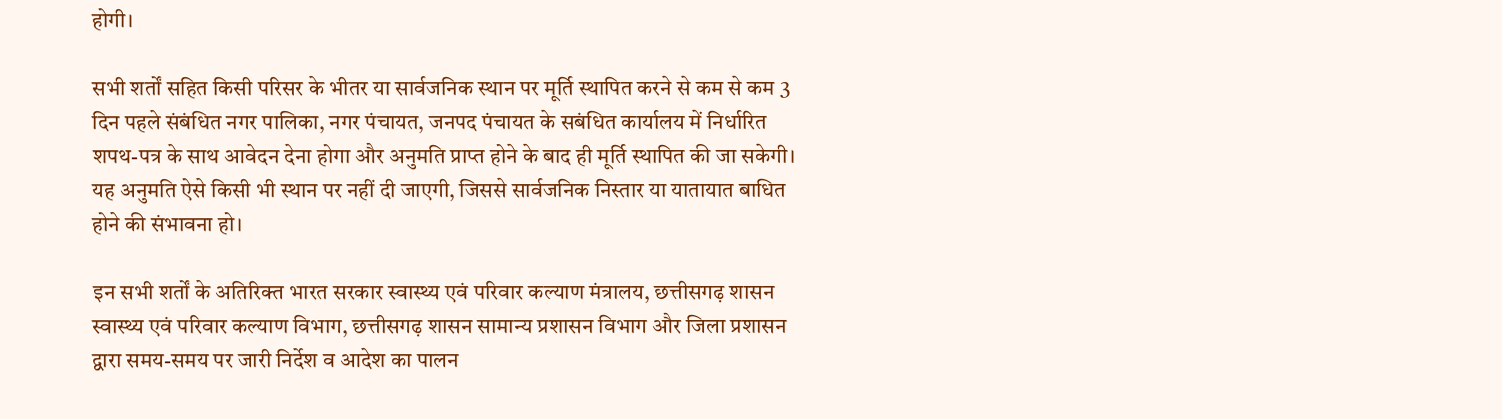होगी।

सभी शर्तों सहित किसी परिसर के भीतर या सार्वजनिक स्थान पर मूर्ति स्थापित करने से कम से कम 3 दिन पहले संबंधित नगर पालिका, नगर पंचायत, जनपद पंचायत के सबंधित कार्यालय में निर्धारित शपथ-पत्र के साथ आवेदन देना होगा और अनुमति प्राप्त होने के बाद ही मूर्ति स्थापित की जा सकेगी। यह अनुमति ऐसे किसी भी स्थान पर नहीं दी जाएगी, जिससे सार्वजनिक निस्तार या यातायात बाधित होने की संभावना हो।

इन सभी शर्तों के अतिरिक्त भारत सरकार स्वास्थ्य एवं परिवार कल्याण मंत्रालय, छत्तीसगढ़ शासन स्वास्थ्य एवं परिवार कल्याण विभाग, छत्तीसगढ़ शासन सामान्य प्रशासन विभाग और जिला प्रशासन द्वारा समय-समय पर जारी निर्देश व आदेश का पालन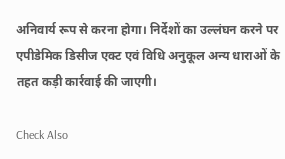अनिवार्य रूप से करना होगा। निर्देशों का उल्लंघन करने पर एपीडेमिक डिसीज एक्ट एवं विधि अनुकूल अन्य धाराओं के तहत कड़ी कार्रवाई की जाएगी।

Check Also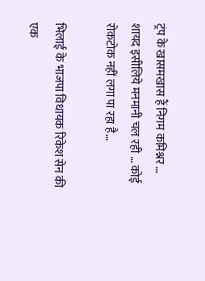ट्रंप के खासमखास हैं निगम कमिश्नर … शायद इसीलिये मनमानी चल रही … कोई रोकटोक नहीं लगा पा रहा है…

भिलाई के भाजपा विधायक रिकेश सेन की एक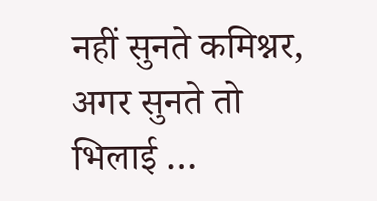नहीं सुनते कमिश्नर, अगर सुनते तो भिलाई …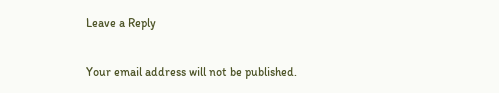Leave a Reply

Your email address will not be published.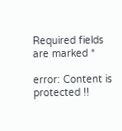Required fields are marked *

error: Content is protected !!